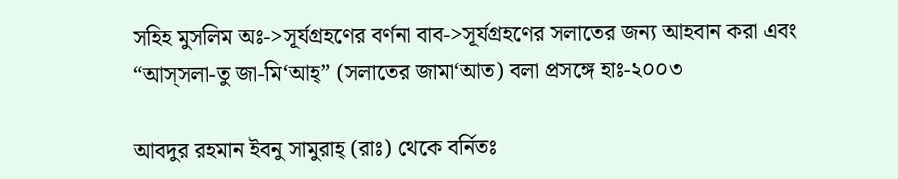সহিহ মুসলিম অঃ->সূর্যগ্রহণের বর্ণনা বাব->সূর্যগ্রহণের সলাতের জন্য আহবান করা এবং “আস্‌সলা-তু জা-মি‘আহ্‌” (সলাতের জামা‘আত) বলা প্রসঙ্গে হাঃ-২০০৩

আবদুর রহমান ইবনু সামুরাহ্‌ (রাঃ) থেকে বর্নিতঃ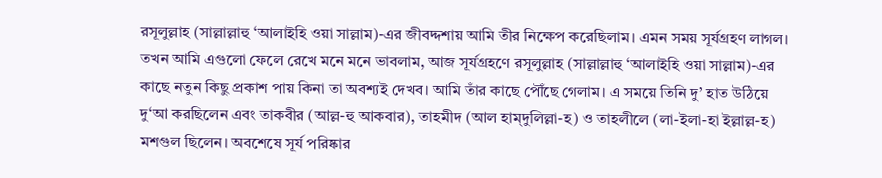রসূলুল্লাহ (সাল্লাল্লাহু ‘আলাইহি ওয়া সাল্লাম)-এর জীবদ্দশায় আমি তীর নিক্ষেপ করেছিলাম। এমন সময় সূর্যগ্রহণ লাগল। তখন আমি এগুলো ফেলে রেখে মনে মনে ভাবলাম, আজ সূর্যগ্রহণে রসূলুল্লাহ (সাল্লাল্লাহু ‘আলাইহি ওয়া সাল্লাম)-এর কাছে নতুন কিছু প্রকাশ পায় কিনা তা অবশ্যই দেখব। আমি তাঁর কাছে পৌঁছে গেলাম। এ সময়ে তিনি দু’ হাত উঠিয়ে দু‘আ করছিলেন এবং তাকবীর (আল্ল-হু আকবার), তাহমীদ (আল হাম্‌দুলিল্লা-হ) ও তাহলীলে (লা-ইলা-হা ইল্লাল্ল-হ) মশগুল ছিলেন। অবশেষে সূর্য পরিষ্কার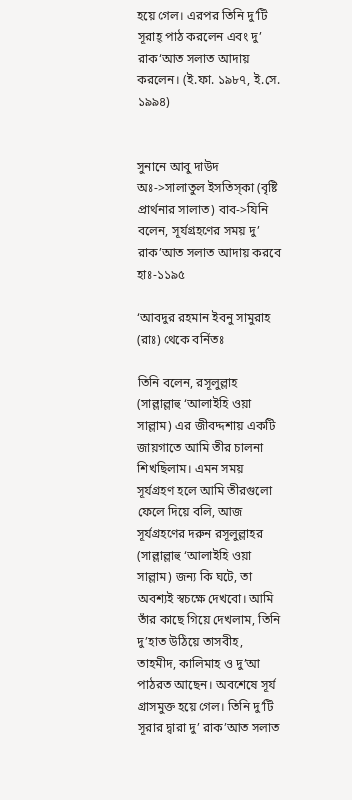হয়ে গেল। এরপর তিনি দু’টি সূরাহ্‌ পাঠ করলেন এবং দু’ রাক‘আত সলাত আদায় করলেন। (ই.ফা. ১৯৮৭, ই.সে. ১৯৯৪)


সুনানে আবু দাউদ অঃ->সালাতুল ইসতিস্‌কা (বৃষ্টি প্রার্থনার সালাত) বাব->যিনি বলেন, সূর্যগ্রহণের সময় দু’ রাক’আত সলাত আদায় করবে হাঃ-১১৯৫

‘আবদুর রহমান ইবনু সামুরাহ (রাঃ) থেকে বর্নিতঃ

তিনি বলেন, রসূলুল্লাহ (সাল্লাল্লাহু ‘আলাইহি ওয়া সাল্লাম) এর জীবদ্দশায় একটি জায়গাতে আমি তীর চালনা শিখছিলাম। এমন সময় সূর্যগ্রহণ হলে আমি তীরগুলো ফেলে দিয়ে বলি, আজ সূর্যগ্রহণের দরুন রসূলুল্লাহর (সাল্লাল্লাহু ‘আলাইহি ওয়া সাল্লাম) জন্য কি ঘটে, তা অবশ্যই স্বচক্ষে দেখবো। আমি তাঁর কাছে গিয়ে দেখলাম, তিনি দু’হাত উঠিয়ে তাসবীহ, তাহমীদ, কালিমাহ ও দু’আ পাঠরত আছেন। অবশেষে সূর্য গ্রাসমুক্ত হয়ে গেল। তিনি দু’টি সূরার দ্বারা দু’ রাক’আত সলাত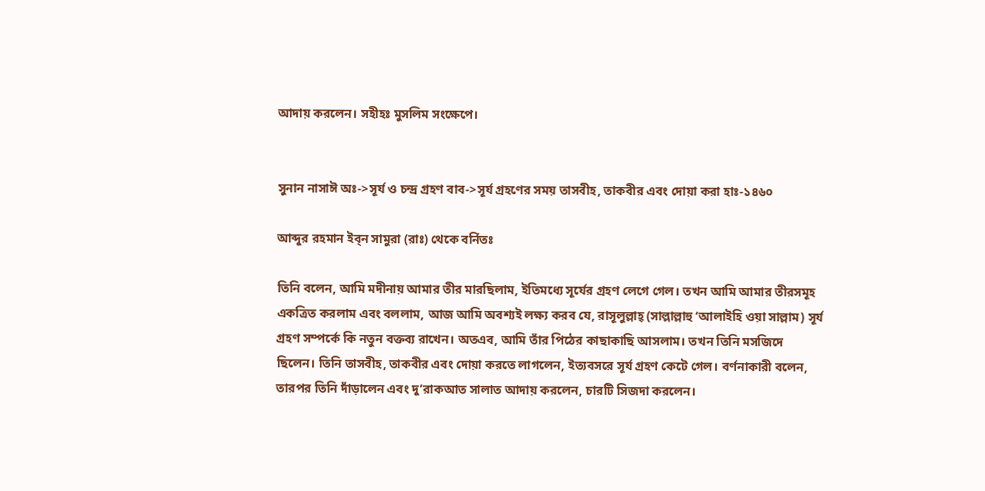আদায় করলেন। সহীহঃ মুসলিম সংক্ষেপে।


সুনান নাসাঈ অঃ->সূর্য ও চন্দ্র গ্রহণ বাব->সূর্য গ্রহণের সময় তাসবীহ, তাকবীর এবং দোয়া করা হাঃ-১৪৬০

আব্দুর রহমান ইব্‌ন সামুরা (রাঃ) থেকে বর্নিতঃ

তিনি বলেন, আমি মদীনায় আমার তীর মারছিলাম, ইতিমধ্যে সূর্যের গ্রহণ লেগে গেল। তখন আমি আমার তীরসমূহ একত্রিত করলাম এবং বললাম, আজ আমি অবশ্যই লক্ষ্য করব যে, রাসূলুল্লাহ্ (সাল্লাল্লাহু ‘আলাইহি ওয়া সাল্লাম) সূর্য গ্রহণ সম্পর্কে কি নতুন বক্তব্য রাখেন। অতএব, আমি তাঁর পিঠের কাছাকাছি আসলাম। তখন তিনি মসজিদে ছিলেন। তিনি তাসবীহ, তাকবীর এবং দোয়া করতে লাগলেন, ইত্যবসরে সূর্য গ্রহণ কেটে গেল। বর্ণনাকারী বলেন, তারপর তিনি দাঁড়ালেন এবং দু’রাকআত সালাত আদায় করলেন, চারটি সিজদা করলেন।